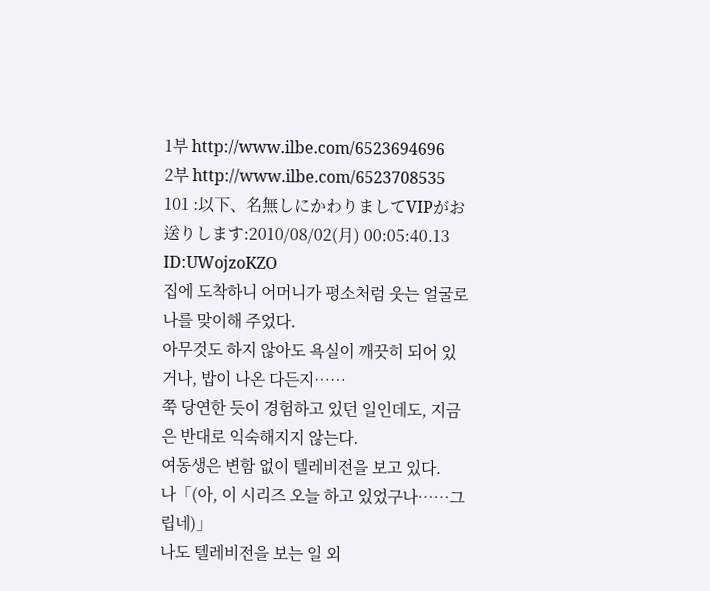1부 http://www.ilbe.com/6523694696
2부 http://www.ilbe.com/6523708535
101 :以下、名無しにかわりましてVIPがお送りします:2010/08/02(月) 00:05:40.13 ID:UWojzoKZO
집에 도착하니 어머니가 평소처럼 웃는 얼굴로 나를 맞이해 주었다.
아무것도 하지 않아도 욕실이 깨끗히 되어 있거나, 밥이 나온 다든지……
쭉 당연한 듯이 경험하고 있던 일인데도, 지금은 반대로 익숙해지지 않는다.
여동생은 변함 없이 텔레비전을 보고 있다.
나「(아, 이 시리즈 오늘 하고 있었구나……그립네)」
나도 텔레비전을 보는 일 외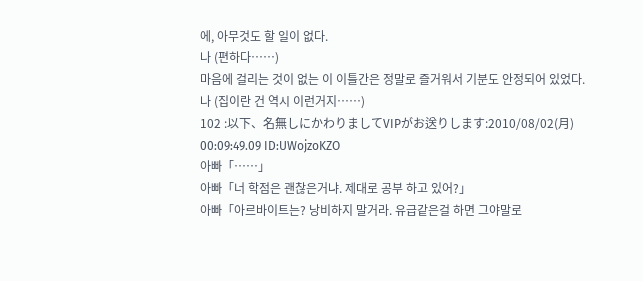에, 아무것도 할 일이 없다.
나 (편하다……)
마음에 걸리는 것이 없는 이 이틀간은 정말로 즐거워서 기분도 안정되어 있었다.
나 (집이란 건 역시 이런거지……)
102 :以下、名無しにかわりましてVIPがお送りします:2010/08/02(月) 00:09:49.09 ID:UWojzoKZO
아빠「……」
아빠「너 학점은 괜찮은거냐. 제대로 공부 하고 있어?」
아빠「아르바이트는? 낭비하지 말거라. 유급같은걸 하면 그야말로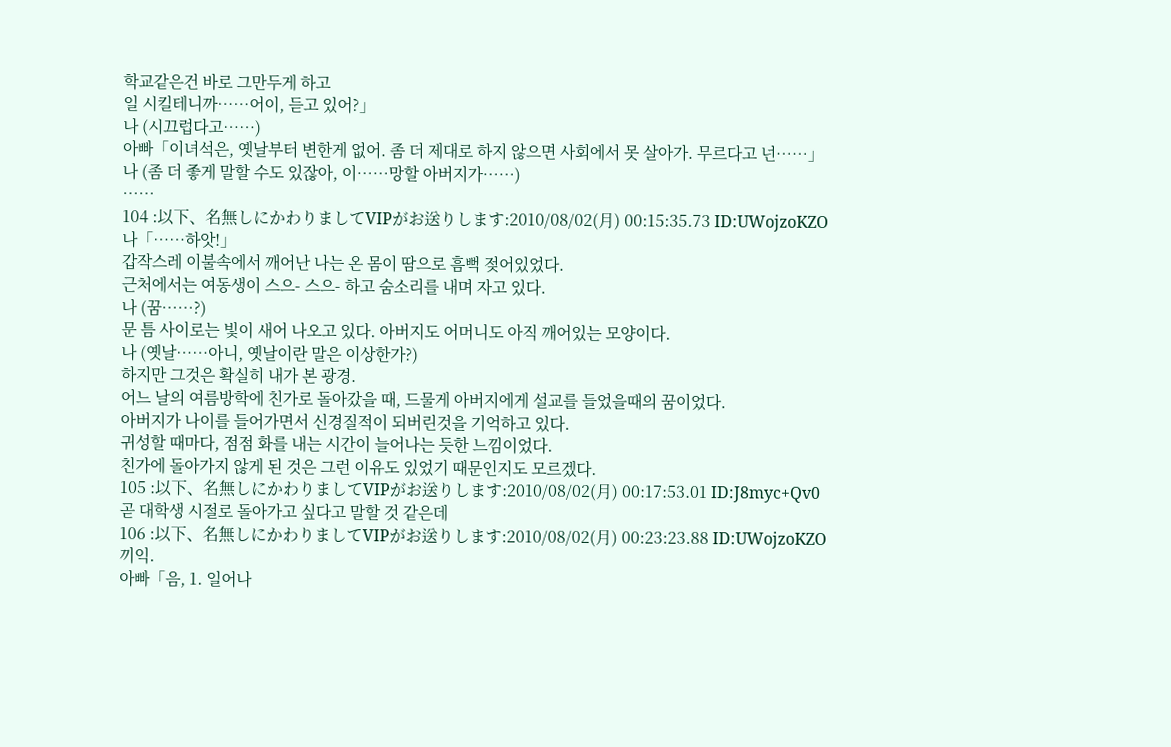학교같은건 바로 그만두게 하고
일 시킬테니까……어이, 듣고 있어?」
나 (시끄럽다고……)
아빠「이녀석은, 옛날부터 변한게 없어. 좀 더 제대로 하지 않으면 사회에서 못 살아가. 무르다고 넌……」
나 (좀 더 좋게 말할 수도 있잖아, 이……망할 아버지가……)
……
104 :以下、名無しにかわりましてVIPがお送りします:2010/08/02(月) 00:15:35.73 ID:UWojzoKZO
나「……하앗!」
갑작스레 이불속에서 깨어난 나는 온 몸이 땀으로 흠뻑 젖어있었다.
근처에서는 여동생이 스으- 스으- 하고 숨소리를 내며 자고 있다.
나 (꿈……?)
문 틈 사이로는 빛이 새어 나오고 있다. 아버지도 어머니도 아직 깨어있는 모양이다.
나 (옛날……아니, 옛날이란 말은 이상한가?)
하지만 그것은 확실히 내가 본 광경.
어느 날의 여름방학에 친가로 돌아갔을 때, 드물게 아버지에게 설교를 들었을때의 꿈이었다.
아버지가 나이를 들어가면서 신경질적이 되버린것을 기억하고 있다.
귀성할 때마다, 점점 화를 내는 시간이 늘어나는 듯한 느낌이었다.
친가에 돌아가지 않게 된 것은 그런 이유도 있었기 때문인지도 모르겠다.
105 :以下、名無しにかわりましてVIPがお送りします:2010/08/02(月) 00:17:53.01 ID:J8myc+Qv0
곧 대학생 시절로 돌아가고 싶다고 말할 것 같은데
106 :以下、名無しにかわりましてVIPがお送りします:2010/08/02(月) 00:23:23.88 ID:UWojzoKZO
끼익.
아빠「음, 1. 일어나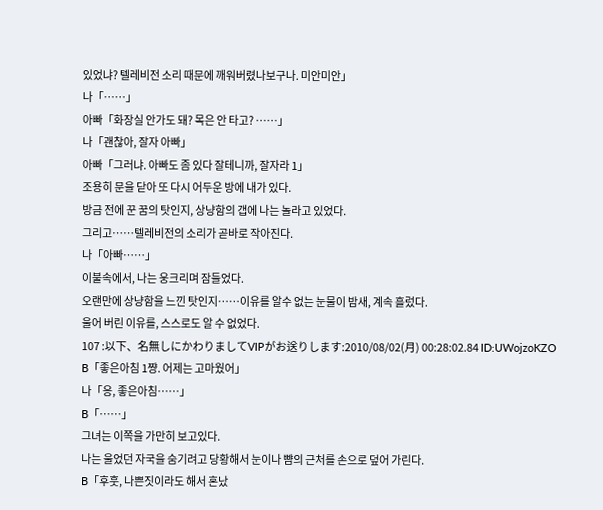있었냐? 텔레비전 소리 때문에 깨워버렸나보구나. 미안미안」
나「……」
아빠「화장실 안가도 돼? 목은 안 타고? ……」
나「괜찮아, 잘자 아빠」
아빠「그러냐. 아빠도 좀 있다 잘테니까, 잘자라 1」
조용히 문을 닫아 또 다시 어두운 방에 내가 있다.
방금 전에 꾼 꿈의 탓인지, 상냥함의 갭에 나는 놀라고 있었다.
그리고……텔레비전의 소리가 곧바로 작아진다.
나「아빠……」
이불속에서, 나는 웅크리며 잠들었다.
오랜만에 상냥함을 느낀 탓인지……이유를 알수 없는 눈물이 밤새, 계속 흘렀다.
울어 버린 이유를, 스스로도 알 수 없었다.
107 :以下、名無しにかわりましてVIPがお送りします:2010/08/02(月) 00:28:02.84 ID:UWojzoKZO
B「좋은아침 1쨩. 어제는 고마웠어」
나「응, 좋은아침……」
B「……」
그녀는 이쪽을 가만히 보고있다.
나는 울었던 자국을 숨기려고 당황해서 눈이나 뺨의 근처를 손으로 덮어 가린다.
B「후훗, 나쁜짓이라도 해서 혼났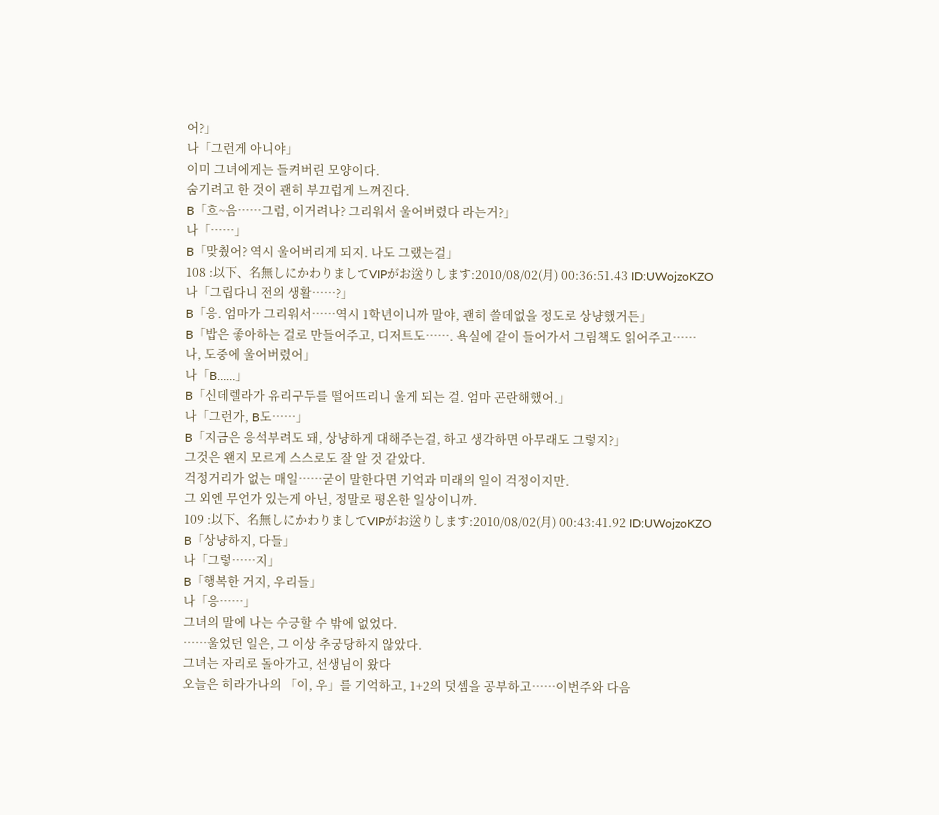어?」
나「그런게 아니야」
이미 그녀에게는 들켜버린 모양이다.
숨기려고 한 것이 괜히 부끄럽게 느껴진다.
B「흐~음……그럼, 이거려나? 그리워서 울어버렸다 라는거?」
나「……」
B「맞췄어? 역시 울어버리게 되지. 나도 그랬는걸」
108 :以下、名無しにかわりましてVIPがお送りします:2010/08/02(月) 00:36:51.43 ID:UWojzoKZO
나「그립다니 전의 생활……?」
B「응. 엄마가 그리워서……역시 1학년이니까 말야, 괜히 쓸데없을 정도로 상냥했거든」
B「밥은 좋아하는 걸로 만들어주고, 디저트도……. 욕실에 같이 들어가서 그림책도 읽어주고……
나, 도중에 울어버렸어」
나「B……」
B「신데렐라가 유리구두를 떨어뜨리니 울게 되는 걸. 엄마 곤란해했어.」
나「그런가, B도……」
B「지금은 응석부려도 돼, 상냥하게 대해주는걸, 하고 생각하면 아무래도 그렇지?」
그것은 왠지 모르게 스스로도 잘 알 것 같았다.
걱정거리가 없는 매일……굳이 말한다면 기억과 미래의 일이 걱정이지만.
그 외엔 무언가 있는게 아닌, 정말로 평온한 일상이니까.
109 :以下、名無しにかわりましてVIPがお送りします:2010/08/02(月) 00:43:41.92 ID:UWojzoKZO
B「상냥하지, 다들」
나「그렇……지」
B「행복한 거지, 우리들」
나「응……」
그녀의 말에 나는 수긍할 수 밖에 없었다.
……울었던 일은, 그 이상 추궁당하지 않았다.
그녀는 자리로 돌아가고, 선생님이 왔다
오늘은 히라가나의 「이, 우」를 기억하고, 1+2의 덧셈을 공부하고……이번주와 다음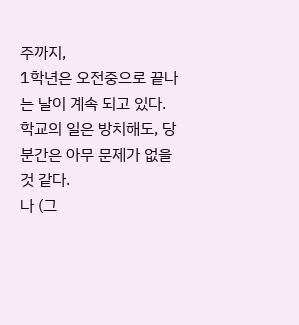주까지,
1학년은 오전중으로 끝나는 날이 계속 되고 있다.
학교의 일은 방치해도, 당분간은 아무 문제가 없을 것 같다.
나 (그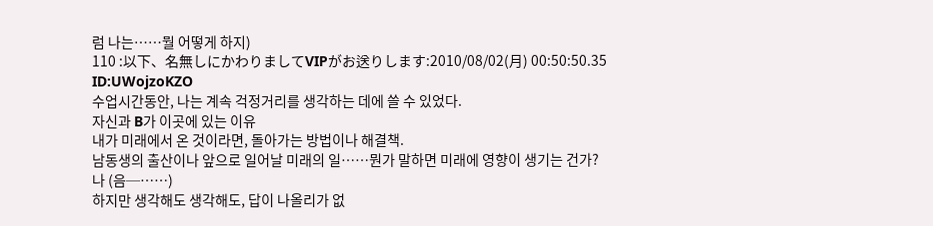럼 나는……뭘 어떻게 하지)
110 :以下、名無しにかわりましてVIPがお送りします:2010/08/02(月) 00:50:50.35 ID:UWojzoKZO
수업시간동안, 나는 계속 걱정거리를 생각하는 데에 쓸 수 있었다.
자신과 B가 이곳에 있는 이유
내가 미래에서 온 것이라면, 돌아가는 방법이나 해결책.
남동생의 출산이나 앞으로 일어날 미래의 일……뭔가 말하면 미래에 영향이 생기는 건가?
나 (음─……)
하지만 생각해도 생각해도, 답이 나올리가 없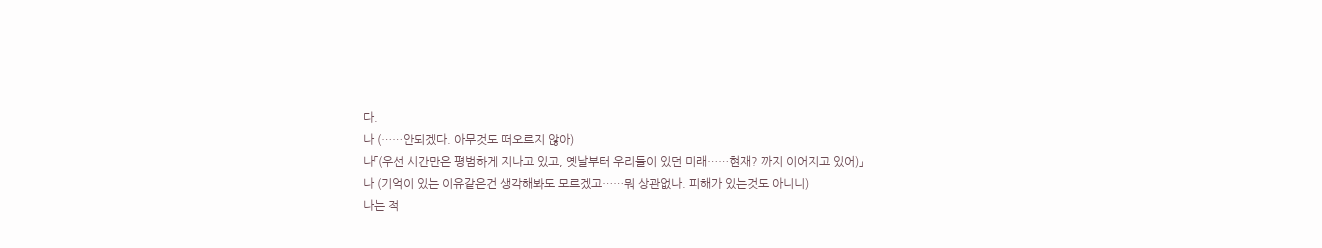다.
나 (……안되겠다. 아무것도 떠오르지 않아)
나「(우선 시간만은 평범하게 지나고 있고, 옛날부터 우리들이 있던 미래……현재? 까지 이어지고 있어)」
나 (기억이 있는 이유같은건 생각해봐도 모르겠고……뭐 상관없나. 피해가 있는것도 아니니)
나는 적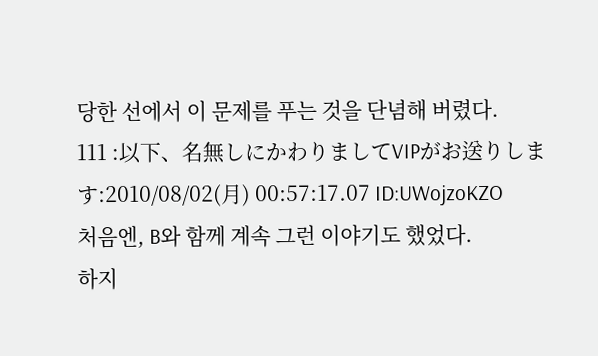당한 선에서 이 문제를 푸는 것을 단념해 버렸다.
111 :以下、名無しにかわりましてVIPがお送りします:2010/08/02(月) 00:57:17.07 ID:UWojzoKZO
처음엔, B와 함께 계속 그런 이야기도 했었다.
하지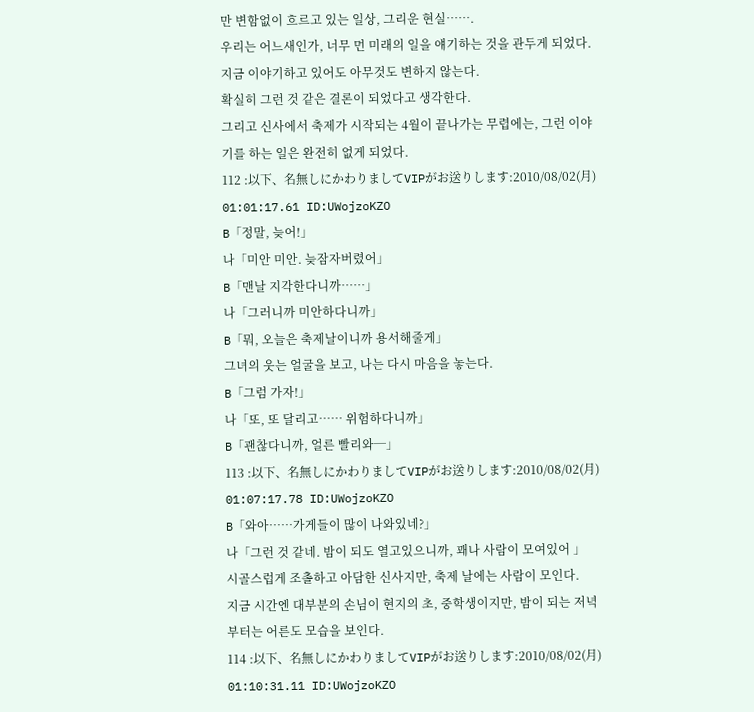만 변함없이 흐르고 있는 일상, 그리운 현실…….
우리는 어느새인가, 너무 먼 미래의 일을 얘기하는 것을 관두게 되었다.
지금 이야기하고 있어도 아무것도 변하지 않는다.
확실히 그런 것 같은 결론이 되었다고 생각한다.
그리고 신사에서 축제가 시작되는 4월이 끝나가는 무렵에는, 그런 이야기를 하는 일은 완전히 없게 되었다.
112 :以下、名無しにかわりましてVIPがお送りします:2010/08/02(月) 01:01:17.61 ID:UWojzoKZO
B「정말, 늦어!」
나「미안 미안. 늦잠자버렸어」
B「맨날 지각한다니까……」
나「그러니까 미안하다니까」
B「뭐, 오늘은 축제날이니까 용서해줄게」
그녀의 웃는 얼굴을 보고, 나는 다시 마음을 놓는다.
B「그럼 가자!」
나「또, 또 달리고…… 위험하다니까」
B「괜찮다니까, 얼른 빨리와─」
113 :以下、名無しにかわりましてVIPがお送りします:2010/08/02(月) 01:07:17.78 ID:UWojzoKZO
B「와아……가게들이 많이 나와있네?」
나「그런 것 같네. 밤이 되도 열고있으니까, 꽤나 사람이 모여있어 」
시골스럽게 조촐하고 아담한 신사지만, 축제 날에는 사람이 모인다.
지금 시간엔 대부분의 손님이 현지의 초, 중학생이지만, 밤이 되는 저녁부터는 어른도 모습을 보인다.
114 :以下、名無しにかわりましてVIPがお送りします:2010/08/02(月) 01:10:31.11 ID:UWojzoKZO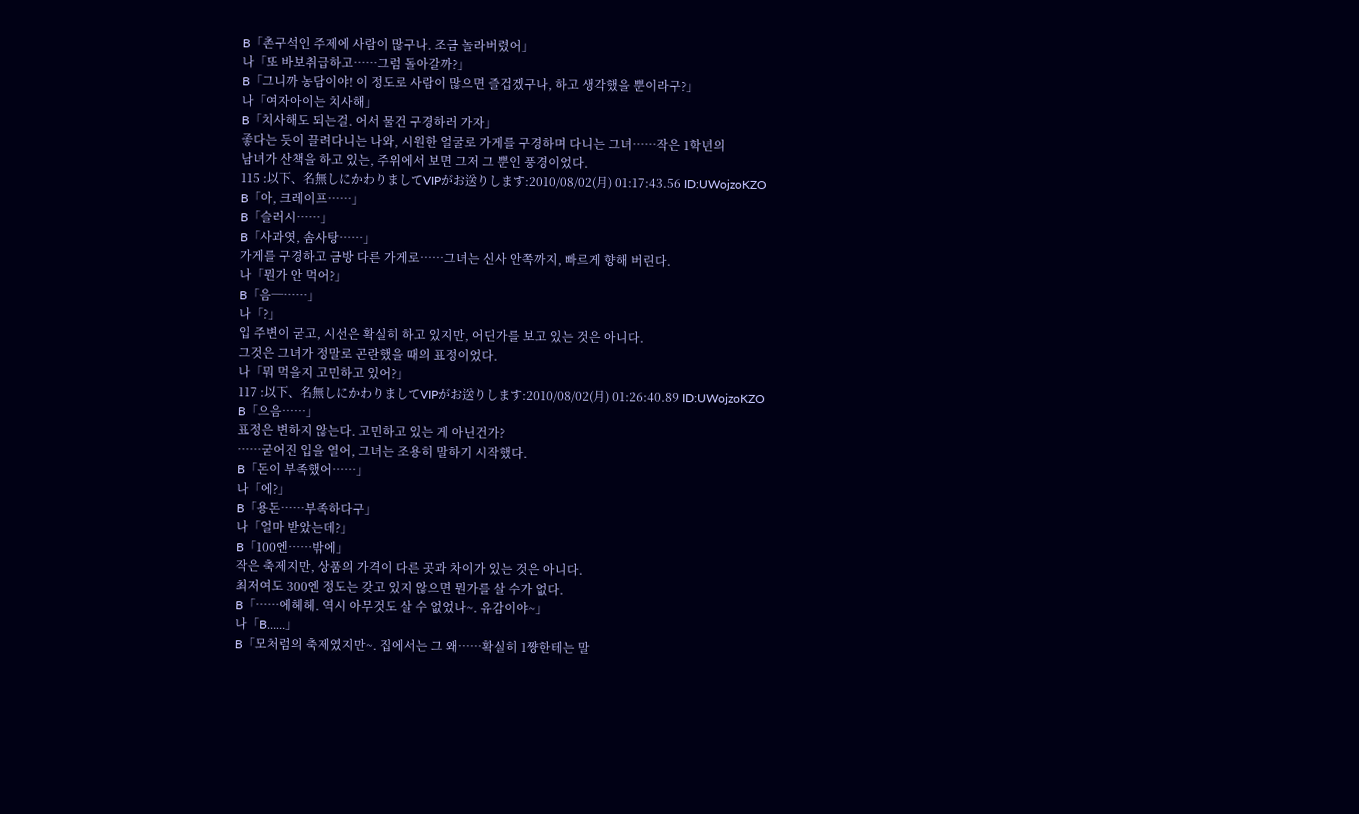B「촌구석인 주제에 사람이 많구나. 조금 놀라버렸어」
나「또 바보취급하고……그럼 돌아갈까?」
B「그니까 농담이야! 이 정도로 사람이 많으면 즐겁겠구나, 하고 생각했을 뿐이라구?」
나「여자아이는 치사해」
B「치사해도 되는걸. 어서 물건 구경하러 가자」
좋다는 듯이 끌려다니는 나와, 시원한 얼굴로 가게를 구경하며 다니는 그녀……작은 1학년의
남녀가 산책을 하고 있는, 주위에서 보면 그저 그 뿐인 풍경이었다.
115 :以下、名無しにかわりましてVIPがお送りします:2010/08/02(月) 01:17:43.56 ID:UWojzoKZO
B「아, 크레이프……」
B「슬러시……」
B「사과엿, 솜사탕……」
가게를 구경하고 금방 다른 가게로……그녀는 신사 안쪽까지, 빠르게 향해 버린다.
나「뭔가 안 먹어?」
B「음─……」
나「?」
입 주변이 굳고, 시선은 확실히 하고 있지만, 어딘가를 보고 있는 것은 아니다.
그것은 그녀가 정말로 곤란했을 때의 표정이었다.
나「뭐 먹을지 고민하고 있어?」
117 :以下、名無しにかわりましてVIPがお送りします:2010/08/02(月) 01:26:40.89 ID:UWojzoKZO
B「으음……」
표정은 변하지 않는다. 고민하고 있는 게 아닌건가?
……굳어진 입을 열어, 그녀는 조용히 말하기 시작했다.
B「돈이 부족했어……」
나「에?」
B「용돈……부족하다구」
나「얼마 받았는데?」
B「100엔……밖에」
작은 축제지만, 상품의 가격이 다른 곳과 차이가 있는 것은 아니다.
최저여도 300엔 정도는 갖고 있지 않으면 뭔가를 살 수가 없다.
B「……에헤헤. 역시 아무것도 살 수 없었나~. 유감이야~」
나「B……」
B「모처럼의 축제였지만~. 집에서는 그 왜……확실히 1쨩한테는 말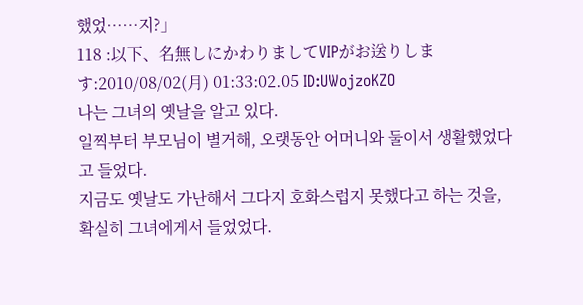했었……지?」
118 :以下、名無しにかわりましてVIPがお送りします:2010/08/02(月) 01:33:02.05 ID:UWojzoKZO
나는 그녀의 옛날을 알고 있다.
일찍부터 부모님이 별거해, 오랫동안 어머니와 둘이서 생활했었다고 들었다.
지금도 옛날도 가난해서 그다지 호화스럽지 못했다고 하는 것을, 확실히 그녀에게서 들었었다.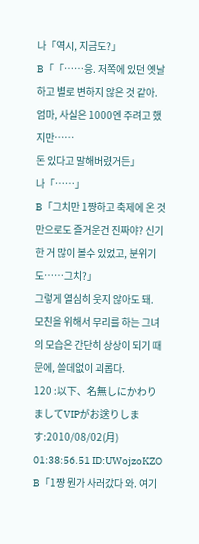나「역시, 지금도?」
B「「……응. 저쪽에 있던 옛날하고 별로 변하지 않은 것 같아. 엄마, 사실은 1000엔 주려고 했지만……
돈 있다고 말해버렸거든」
나「……」
B「그치만 1쨩하고 축제에 온 것만으로도 즐거운건 진짜야? 신기한 거 많이 볼수 있었고, 분위기도……그치?」
그렇게 열심히 웃지 않아도 돼.
모친을 위해서 무리를 하는 그녀의 모습은 간단히 상상이 되기 때문에, 쓸데없이 괴롭다.
120 :以下、名無しにかわりましてVIPがお送りします:2010/08/02(月) 01:38:56.51 ID:UWojzoKZO
B「1쨩 뭔가 사러갔다 와. 여기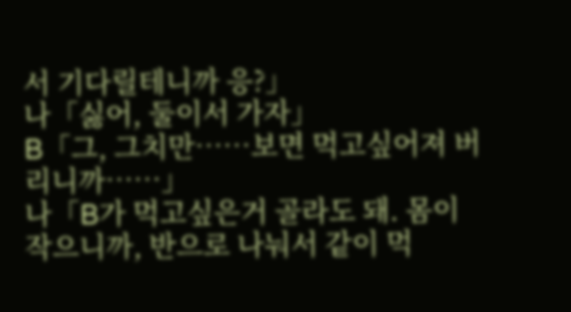서 기다릴테니까 응?」
나「싫어, 둘이서 가자」
B「그, 그치만……보면 먹고싶어져 버리니까……」
나「B가 먹고싶은거 골라도 돼. 몸이 작으니까, 반으로 나눠서 같이 먹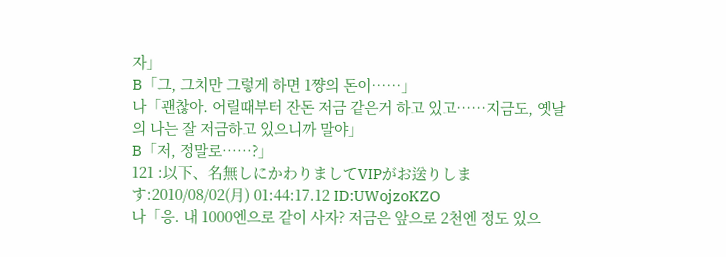자」
B「그, 그치만 그렇게 하면 1쨩의 돈이……」
나「괜찮아. 어릴때부터 잔돈 저금 같은거 하고 있고……지금도, 옛날의 나는 잘 저금하고 있으니까 말야」
B「저, 정말로……?」
121 :以下、名無しにかわりましてVIPがお送りします:2010/08/02(月) 01:44:17.12 ID:UWojzoKZO
나「응. 내 1000엔으로 같이 사자? 저금은 앞으로 2천엔 정도 있으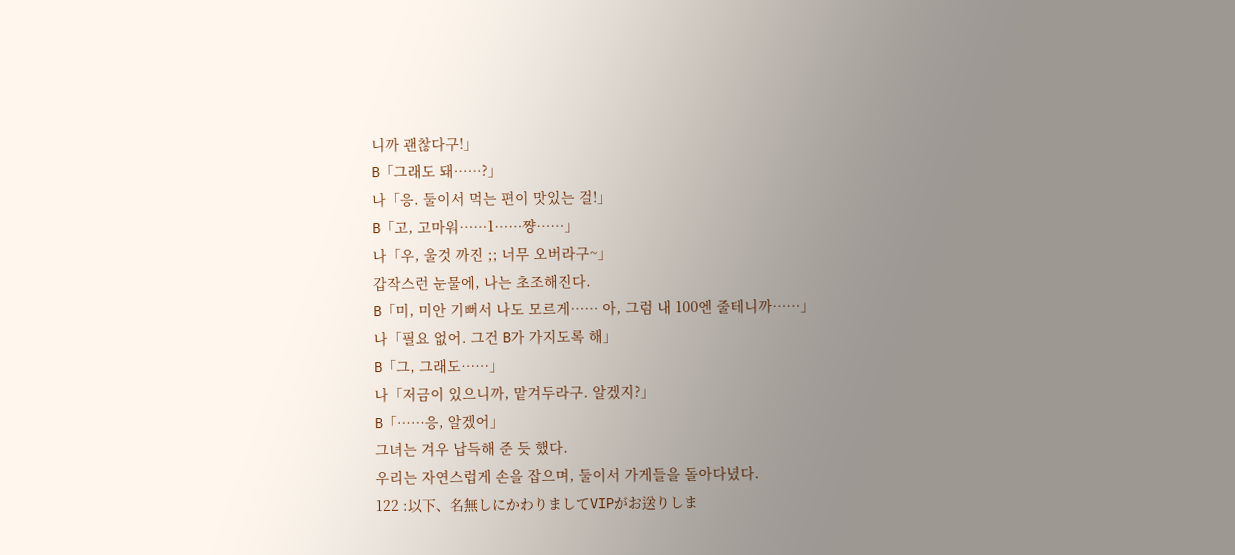니까 괜찮다구!」
B「그래도 돼……?」
나「응. 둘이서 먹는 편이 맛있는 걸!」
B「고, 고마워……1……쨩……」
나「우, 울것 까진 ;; 너무 오버라구~」
갑작스런 눈물에, 나는 초조해진다.
B「미, 미안 기뻐서 나도 모르게…… 아, 그럼 내 100엔 줄테니까……」
나「필요 없어. 그건 B가 가지도록 해」
B「그, 그래도……」
나「저금이 있으니까, 맡겨두라구. 알겠지?」
B「……응, 알겠어」
그녀는 겨우 납득해 준 듯 했다.
우리는 자연스럽게 손을 잡으며, 둘이서 가게들을 돌아다녔다.
122 :以下、名無しにかわりましてVIPがお送りしま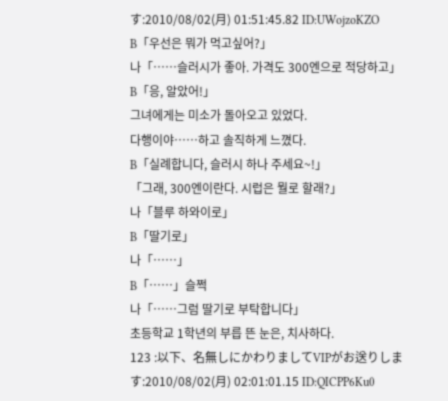す:2010/08/02(月) 01:51:45.82 ID:UWojzoKZO
B「우선은 뭐가 먹고싶어?」
나「……슬러시가 좋아. 가격도 300엔으로 적당하고」
B「응, 알았어!」
그녀에게는 미소가 돌아오고 있었다.
다행이야……하고 솔직하게 느꼈다.
B「실례합니다, 슬러시 하나 주세요~!」
「그래, 300엔이란다. 시럽은 뭘로 할래?」
나「블루 하와이로」
B「딸기로」
나「……」
B「……」슬쩍
나「……그럼 딸기로 부탁합니다」
초등학교 1학년의 부릅 뜬 눈은, 치사하다.
123 :以下、名無しにかわりましてVIPがお送りします:2010/08/02(月) 02:01:01.15 ID:QICPP6Ku0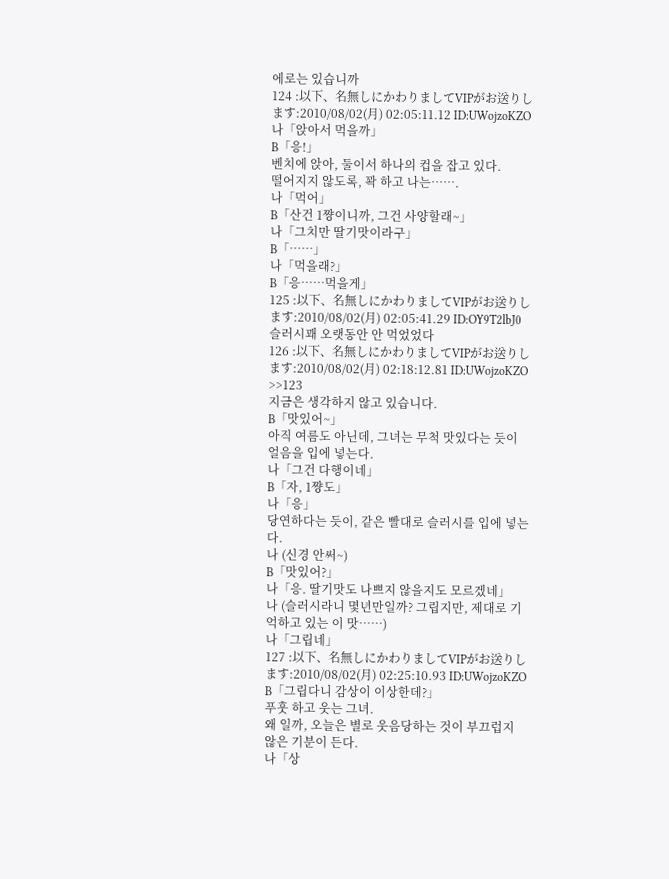에로는 있습니까
124 :以下、名無しにかわりましてVIPがお送りします:2010/08/02(月) 02:05:11.12 ID:UWojzoKZO
나「앉아서 먹을까」
B「응!」
벤치에 앉아, 둘이서 하나의 컵을 잡고 있다.
떨어지지 않도록, 꽉 하고 나는…….
나「먹어」
B「산건 1쨩이니까, 그건 사양할래~」
나「그치만 딸기맛이라구」
B「……」
나「먹을래?」
B「응……먹을게」
125 :以下、名無しにかわりましてVIPがお送りします:2010/08/02(月) 02:05:41.29 ID:OY9T2lbJ0
슬러시꽤 오랫동안 안 먹었었다
126 :以下、名無しにかわりましてVIPがお送りします:2010/08/02(月) 02:18:12.81 ID:UWojzoKZO
>>123
지금은 생각하지 않고 있습니다.
B「맛있어~」
아직 여름도 아닌데, 그녀는 무척 맛있다는 듯이 얼음을 입에 넣는다.
나「그건 다행이네」
B「자, 1쨩도」
나「응」
당연하다는 듯이, 같은 빨대로 슬러시를 입에 넣는다.
나 (신경 안써~)
B「맛있어?」
나「응. 딸기맛도 나쁘지 않을지도 모르겠네」
나 (슬러시라니 몇년만일까? 그립지만, 제대로 기억하고 있는 이 맛……)
나「그립네」
127 :以下、名無しにかわりましてVIPがお送りします:2010/08/02(月) 02:25:10.93 ID:UWojzoKZO
B「그립다니 감상이 이상한데?」
푸훗 하고 웃는 그녀.
왜 일까, 오늘은 별로 웃음당하는 것이 부끄럽지 않은 기분이 든다.
나「상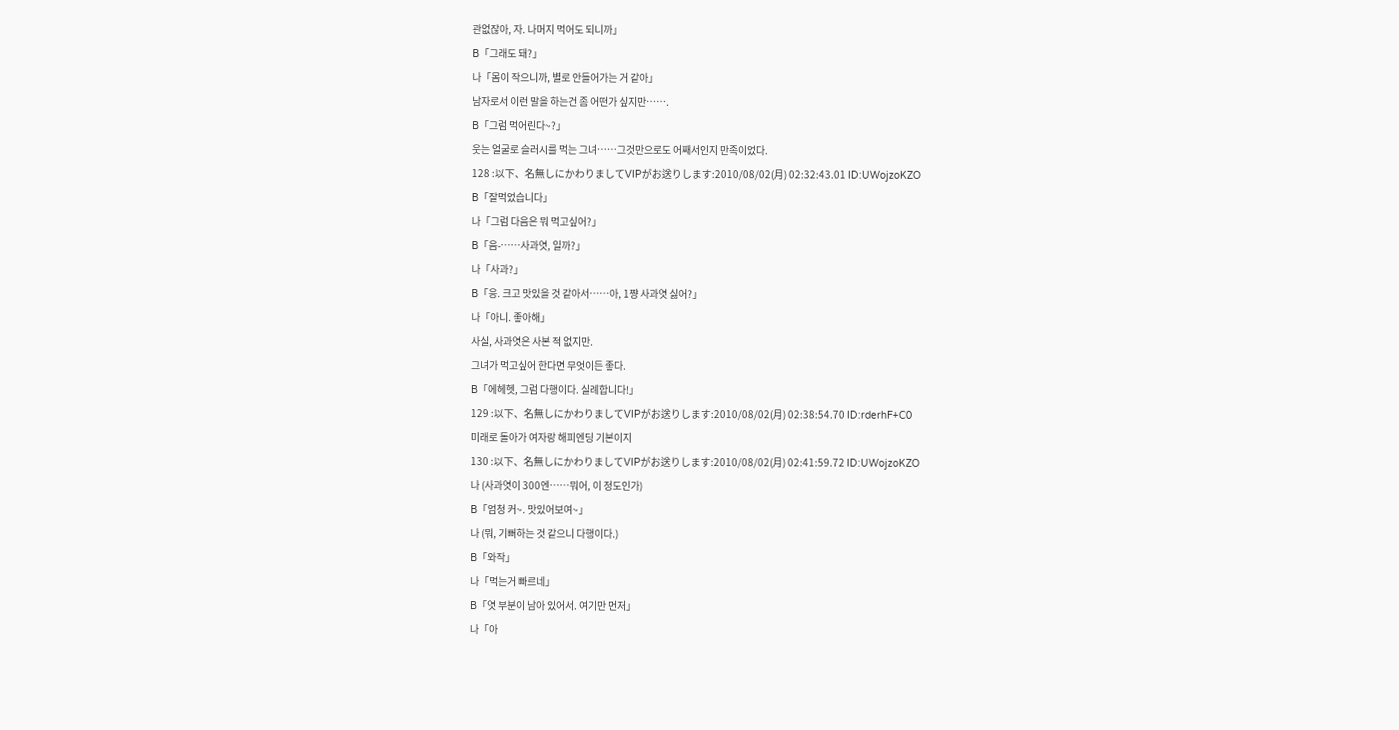관없잖아, 자. 나머지 먹어도 되니까」
B「그래도 돼?」
나「몸이 작으니까, 별로 안들어가는 거 같아」
남자로서 이런 말을 하는건 좀 어떤가 싶지만…….
B「그럼 먹어린다~?」
웃는 얼굴로 슬러시를 먹는 그녀……그것만으로도 어째서인지 만족이었다.
128 :以下、名無しにかわりましてVIPがお送りします:2010/08/02(月) 02:32:43.01 ID:UWojzoKZO
B「잘먹었습니다」
나「그럼 다음은 뭐 먹고싶어?」
B「음-……사과엿, 일까?」
나「사과?」
B「응. 크고 맛있을 것 같아서……아, 1쨩 사과엿 싫어?」
나「아니. 좋아해」
사실, 사과엿은 사본 적 없지만.
그녀가 먹고싶어 한다면 무엇이든 좋다.
B「에헤헷, 그럼 다행이다. 실례합니다!」
129 :以下、名無しにかわりましてVIPがお送りします:2010/08/02(月) 02:38:54.70 ID:rderhF+C0
미래로 돌아가 여자랑 해피엔딩 기본이지
130 :以下、名無しにかわりましてVIPがお送りします:2010/08/02(月) 02:41:59.72 ID:UWojzoKZO
나 (사과엿이 300엔……뭐어, 이 정도인가)
B「엄청 커~. 맛있어보여~」
나 (뭐, 기뻐하는 것 같으니 다행이다.)
B「와작」
나「먹는거 빠르네」
B「엿 부분이 남아 있어서. 여기만 먼저」
나「아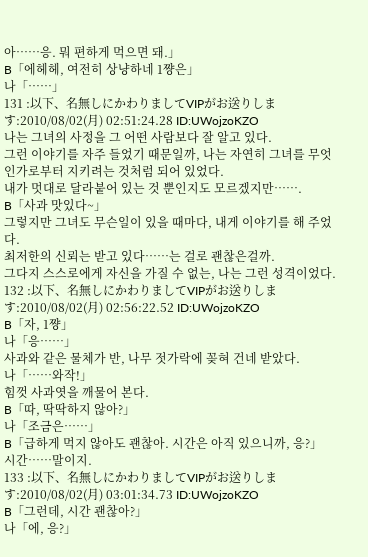아……응. 뭐 편하게 먹으면 돼.」
B「에헤헤, 여전히 상냥하네 1쨩은」
나「……」
131 :以下、名無しにかわりましてVIPがお送りします:2010/08/02(月) 02:51:24.28 ID:UWojzoKZO
나는 그녀의 사정을 그 어떤 사람보다 잘 알고 있다.
그런 이야기를 자주 들었기 때문일까, 나는 자연히 그녀를 무엇인가로부터 지키려는 것처럼 되어 있었다.
내가 멋대로 달라붙어 있는 것 뿐인지도 모르겠지만…….
B「사과 맛있다~」
그렇지만 그녀도 무슨일이 있을 때마다, 내게 이야기를 해 주었다.
최저한의 신뢰는 받고 있다……는 걸로 괜찮은걸까.
그다지 스스로에게 자신을 가질 수 없는, 나는 그런 성격이었다.
132 :以下、名無しにかわりましてVIPがお送りします:2010/08/02(月) 02:56:22.52 ID:UWojzoKZO
B「자, 1쨩」
나「응……」
사과와 같은 물체가 반, 나무 젓가락에 꽂혀 건네 받았다.
나「……와작!」
힘껏 사과엿을 깨물어 본다.
B「따, 딱딱하지 않아?」
나「조금은……」
B「급하게 먹지 않아도 괜찮아. 시간은 아직 있으니까, 응?」
시간……말이지.
133 :以下、名無しにかわりましてVIPがお送りします:2010/08/02(月) 03:01:34.73 ID:UWojzoKZO
B「그런데, 시간 괜찮아?」
나「에, 응?」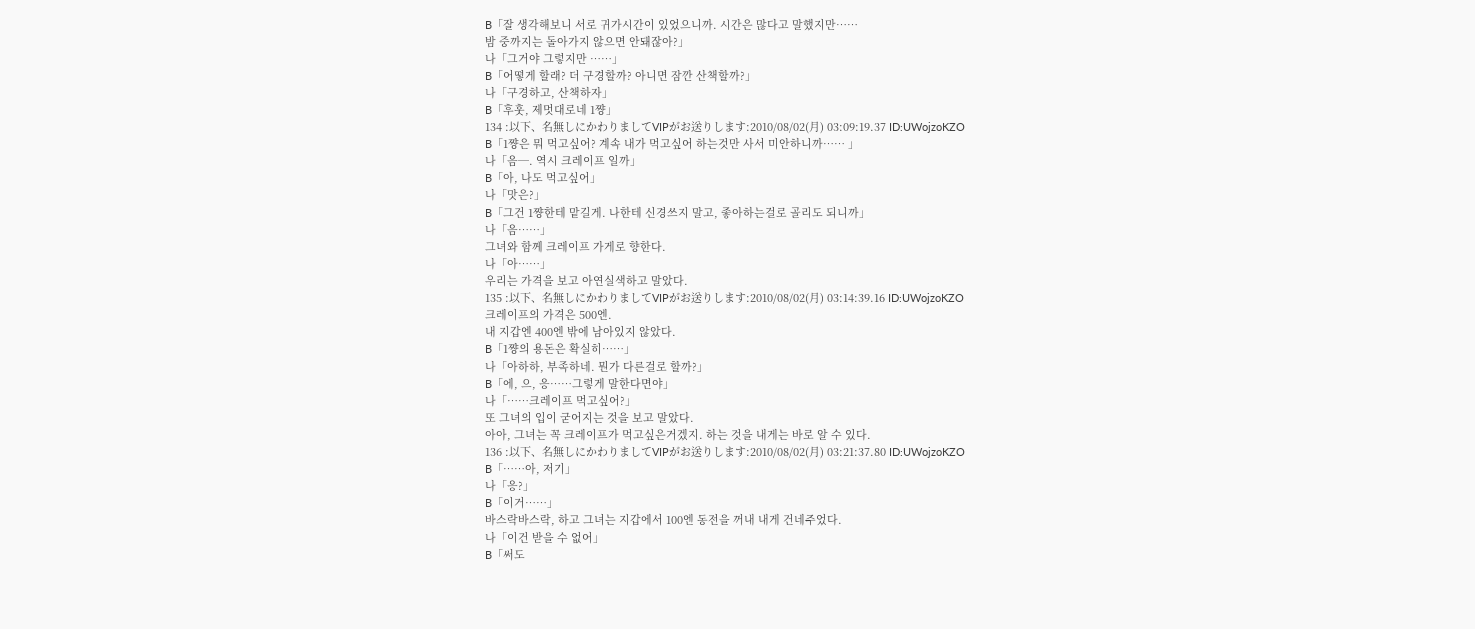B「잘 생각해보니 서로 귀가시간이 있었으니까. 시간은 많다고 말했지만……
밤 중까지는 돌아가지 않으면 안돼잖아?」
나「그거야 그렇지만 ……」
B「어떻게 할래? 더 구경할까? 아니면 잠깐 산책할까?」
나「구경하고, 산책하자」
B「후훗, 제멋대로네 1쨩」
134 :以下、名無しにかわりましてVIPがお送りします:2010/08/02(月) 03:09:19.37 ID:UWojzoKZO
B「1쨩은 뭐 먹고싶어? 계속 내가 먹고싶어 하는것만 사서 미안하니까…… 」
나「음─. 역시 크레이프 일까」
B「아, 나도 먹고싶어」
나「맛은?」
B「그건 1쨩한테 맡길게. 나한테 신경쓰지 말고, 좋아하는걸로 골리도 되니까」
나「음……」
그녀와 함께 크레이프 가게로 향한다.
나「아……」
우리는 가격을 보고 아연실색하고 말았다.
135 :以下、名無しにかわりましてVIPがお送りします:2010/08/02(月) 03:14:39.16 ID:UWojzoKZO
크레이프의 가격은 500엔.
내 지갑엔 400엔 밖에 남아있지 않았다.
B「1쨩의 용돈은 확실히……」
나「아하하, 부족하네. 뭔가 다른걸로 할까?」
B「에, 으, 응……그렇게 말한다면야」
나「……크레이프 먹고싶어?」
또 그녀의 입이 굳어지는 것을 보고 말았다.
아아, 그녀는 꼭 크레이프가 먹고싶은거겠지. 하는 것을 내게는 바로 알 수 있다.
136 :以下、名無しにかわりましてVIPがお送りします:2010/08/02(月) 03:21:37.80 ID:UWojzoKZO
B「……아, 저기」
나「응?」
B「이거……」
바스락바스락, 하고 그녀는 지갑에서 100엔 동전을 꺼내 내게 건네주었다.
나「이건 받을 수 없어」
B「써도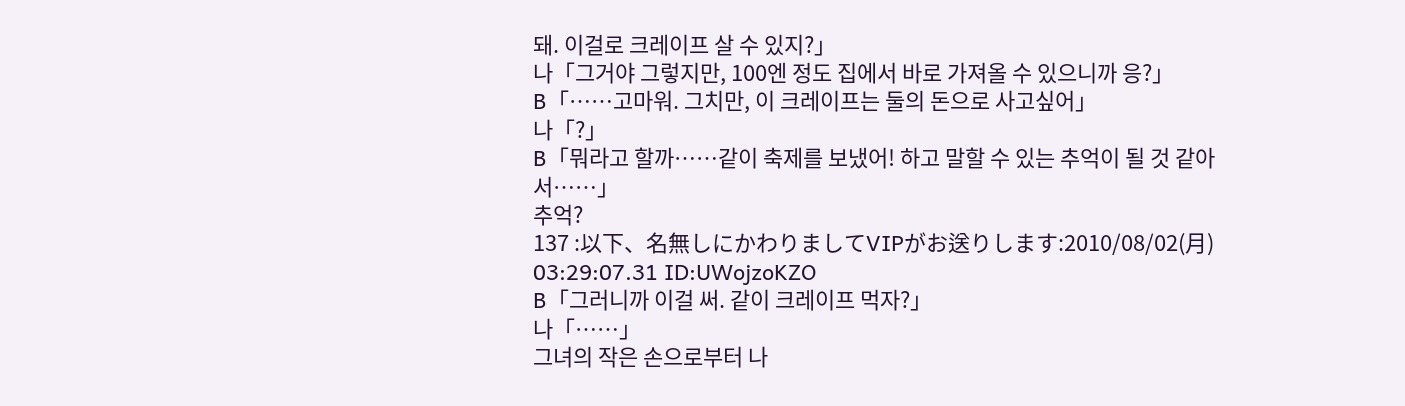돼. 이걸로 크레이프 살 수 있지?」
나「그거야 그렇지만, 100엔 정도 집에서 바로 가져올 수 있으니까 응?」
B「……고마워. 그치만, 이 크레이프는 둘의 돈으로 사고싶어」
나「?」
B「뭐라고 할까……같이 축제를 보냈어! 하고 말할 수 있는 추억이 될 것 같아서……」
추억?
137 :以下、名無しにかわりましてVIPがお送りします:2010/08/02(月) 03:29:07.31 ID:UWojzoKZO
B「그러니까 이걸 써. 같이 크레이프 먹자?」
나「……」
그녀의 작은 손으로부터 나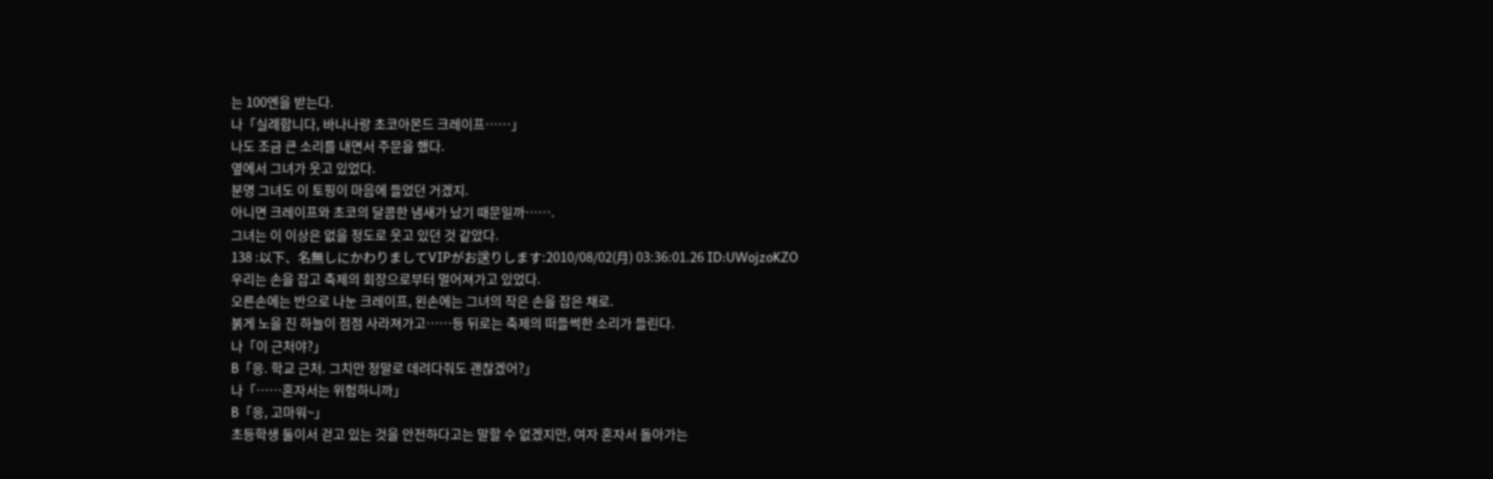는 100엔을 받는다.
나「실례합니다, 바나나랑 초코아몬드 크레이프……」
나도 조금 큰 소리를 내면서 주문을 했다.
옆에서 그녀가 웃고 있었다.
분명 그녀도 이 토핑이 마음에 들었던 거겠지.
아니면 크레이프와 초코의 달콤한 냄새가 났기 때문일까…….
그녀는 이 이상은 없을 정도로 웃고 있던 것 같았다.
138 :以下、名無しにかわりましてVIPがお送りします:2010/08/02(月) 03:36:01.26 ID:UWojzoKZO
우리는 손을 잡고 축제의 회장으로부터 멀어져가고 있었다.
오른손에는 반으로 나눈 크레이프, 왼손에는 그녀의 작은 손을 잡은 채로.
붉게 노을 진 하늘이 점점 사라져가고……등 뒤로는 축제의 떠들썩한 소리가 들린다.
나「이 근처야?」
B「응. 학교 근처. 그치만 정말로 데려다줘도 괜찮겠어?」
나「……혼자서는 위험하니까」
B「응, 고마워~」
초등학생 둘이서 걷고 있는 것을 안전하다고는 말할 수 없겠지만, 여자 혼자서 돌아가는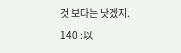것 보다는 낫겠지.
140 :以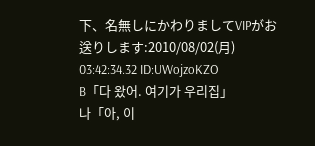下、名無しにかわりましてVIPがお送りします:2010/08/02(月) 03:42:34.32 ID:UWojzoKZO
B「다 왔어. 여기가 우리집」
나「아, 이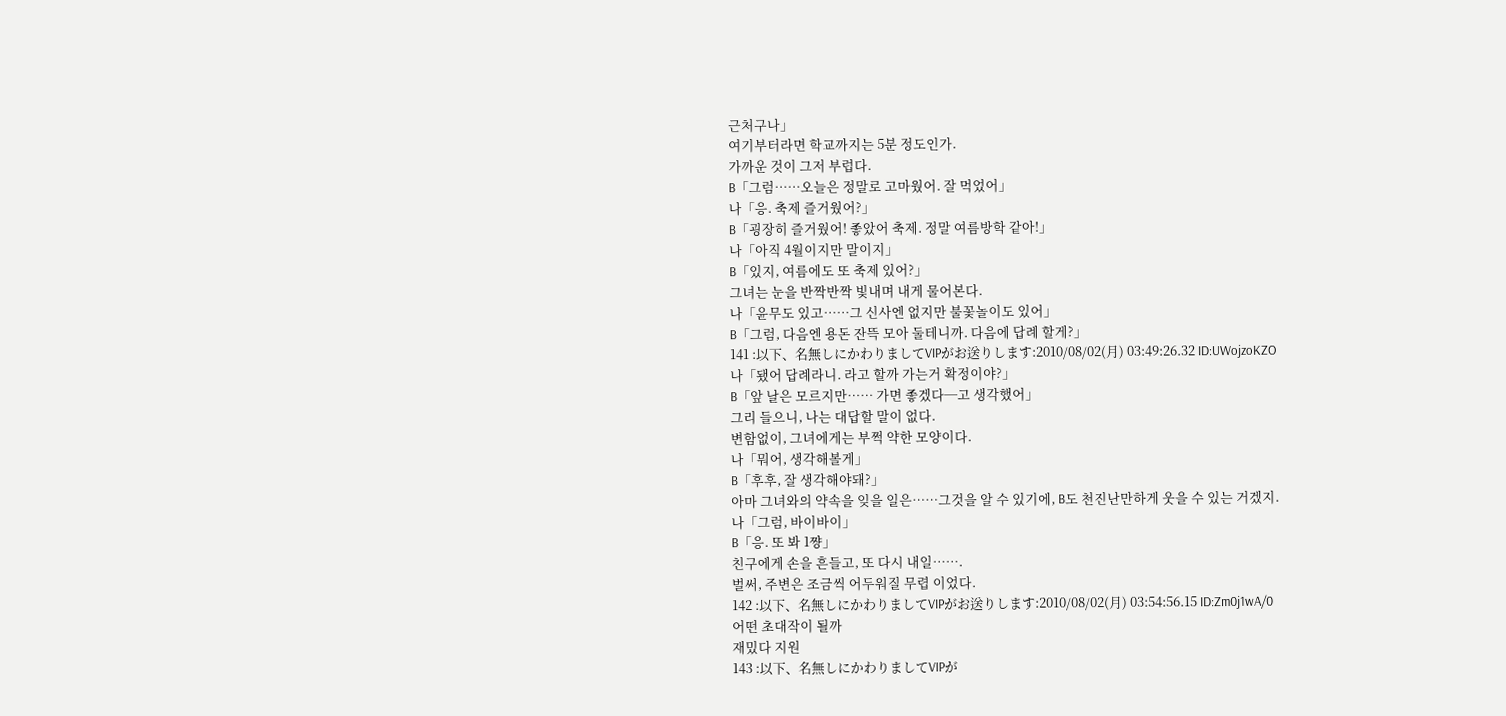근처구나」
여기부터라면 학교까지는 5분 정도인가.
가까운 것이 그저 부럽다.
B「그럼……오늘은 정말로 고마웠어. 잘 먹었어」
나「응. 축제 즐거웠어?」
B「굉장히 즐거웠어! 좋았어 축제. 정말 여름방학 같아!」
나「아직 4월이지만 말이지」
B「있지, 여름에도 또 축제 있어?」
그녀는 눈을 반짝반짝 빛내며 내게 물어본다.
나「윤무도 있고……그 신사엔 없지만 불꽃놀이도 있어」
B「그럼, 다음엔 용돈 잔뜩 모아 둘테니까. 다음에 답례 할게?」
141 :以下、名無しにかわりましてVIPがお送りします:2010/08/02(月) 03:49:26.32 ID:UWojzoKZO
나「됐어 답례라니. 라고 할까 가는거 확정이야?」
B「앞 날은 모르지만…… 가면 좋겠다─고 생각했어」
그리 들으니, 나는 대답할 말이 없다.
변함없이, 그녀에게는 부쩍 약한 모양이다.
나「뭐어, 생각해볼게」
B「후후, 잘 생각해야돼?」
아마 그녀와의 약속을 잊을 일은……그것을 알 수 있기에, B도 천진난만하게 웃을 수 있는 거겠지.
나「그럼, 바이바이」
B「응. 또 봐 1쨩」
친구에게 손을 흔들고, 또 다시 내일…….
벌써, 주변은 조금씩 어두워질 무렵 이었다.
142 :以下、名無しにかわりましてVIPがお送りします:2010/08/02(月) 03:54:56.15 ID:Zm0j1wA/0
어떤 초대작이 될까
재밌다 지원
143 :以下、名無しにかわりましてVIPが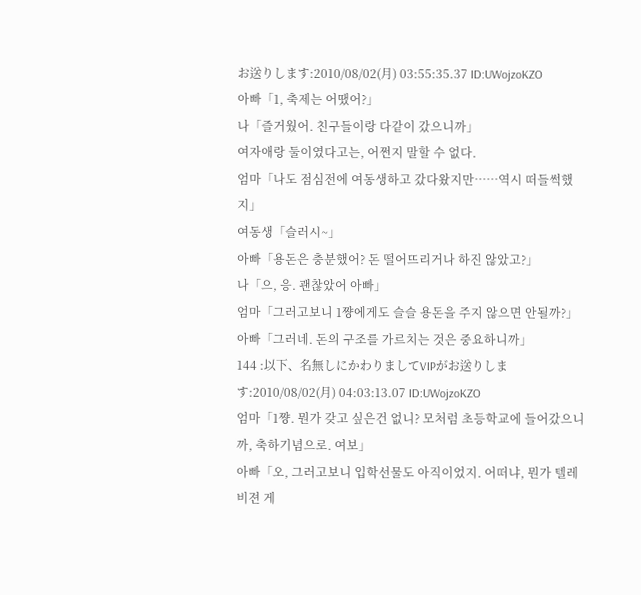お送りします:2010/08/02(月) 03:55:35.37 ID:UWojzoKZO
아빠「1, 축제는 어땠어?」
나「즐거웠어. 친구들이랑 다같이 갔으니까」
여자애랑 둘이였다고는, 어쩐지 말할 수 없다.
엄마「나도 점심전에 여동생하고 갔다왔지만……역시 떠들썩했지」
여동생「슬러시~」
아빠「용돈은 충분했어? 돈 떨어뜨리거나 하진 않았고?」
나「으, 응. 괜찮았어 아빠」
엄마「그러고보니 1쨩에게도 슬슬 용돈을 주지 않으면 안될까?」
아빠「그러네. 돈의 구조를 가르치는 것은 중요하니까」
144 :以下、名無しにかわりましてVIPがお送りします:2010/08/02(月) 04:03:13.07 ID:UWojzoKZO
엄마「1쨩. 뭔가 갖고 싶은건 없니? 모처럼 초등학교에 들어갔으니까, 축하기념으로. 여보」
아빠「오, 그러고보니 입학선물도 아직이었지. 어떠냐, 뭔가 텔레비젼 게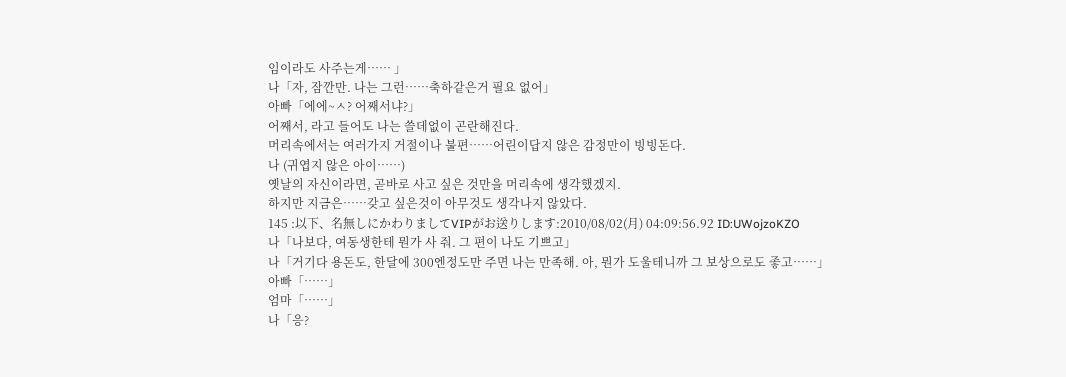임이라도 사주는게…… 」
나「자, 잠깐만. 나는 그런……축하같은거 필요 없어」
아빠「에에~ㅅ? 어째서냐?」
어째서, 라고 들어도 나는 쓸데없이 곤란해진다.
머리속에서는 여러가지 거절이나 불편……어린이답지 않은 감정만이 빙빙돈다.
나 (귀엽지 않은 아이……)
옛날의 자신이라면, 곧바로 사고 싶은 것만을 머리속에 생각했겠지.
하지만 지금은……갖고 싶은것이 아무것도 생각나지 않았다.
145 :以下、名無しにかわりましてVIPがお送りします:2010/08/02(月) 04:09:56.92 ID:UWojzoKZO
나「나보다, 여동생한테 뭔가 사 줘. 그 편이 나도 기쁘고」
나「거기다 용돈도, 한달에 300엔정도만 주면 나는 만족해. 아, 뭔가 도울테니까 그 보상으로도 좋고……」
아빠「……」
엄마「……」
나「응?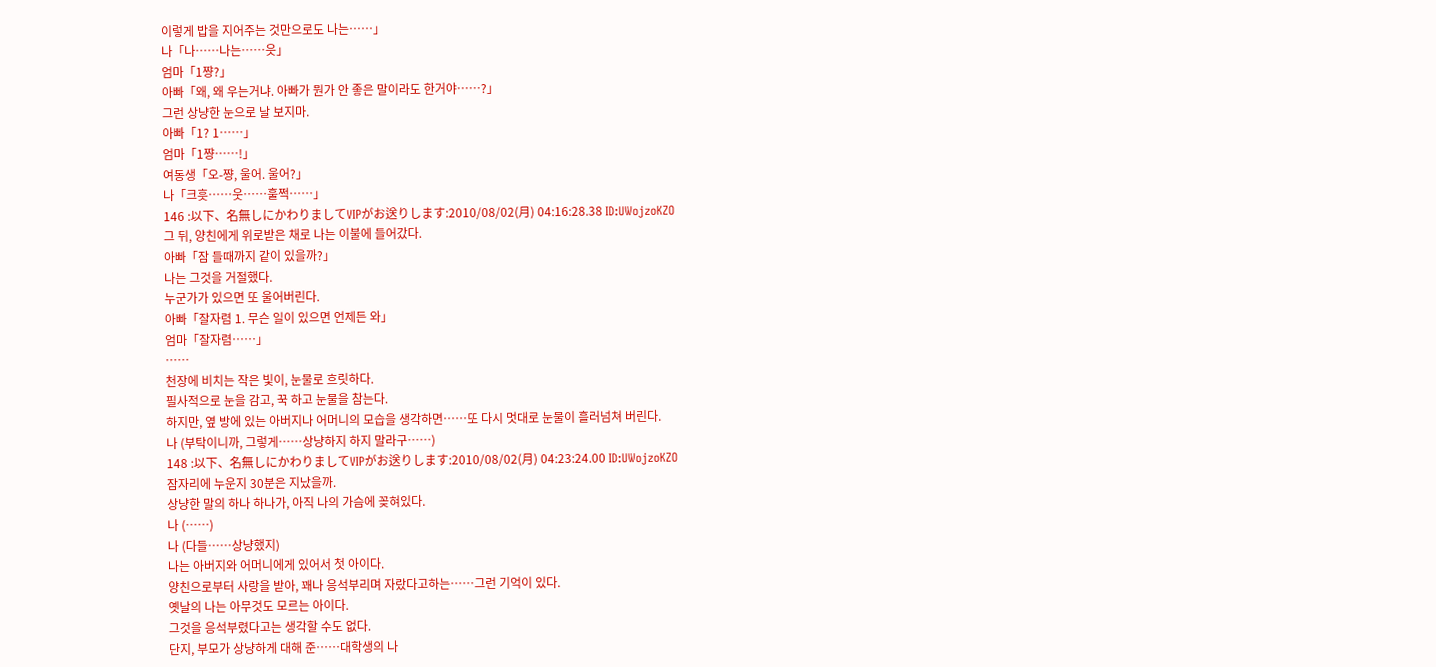이렇게 밥을 지어주는 것만으로도 나는……」
나「나……나는……읏」
엄마「1쨩?」
아빠「왜, 왜 우는거냐. 아빠가 뭔가 안 좋은 말이라도 한거야……?」
그런 상냥한 눈으로 날 보지마.
아빠「1? 1……」
엄마「1쨩……!」
여동생「오-쨩, 울어. 울어?」
나「크흣……웃……훌쩍……」
146 :以下、名無しにかわりましてVIPがお送りします:2010/08/02(月) 04:16:28.38 ID:UWojzoKZO
그 뒤, 양친에게 위로받은 채로 나는 이불에 들어갔다.
아빠「잠 들때까지 같이 있을까?」
나는 그것을 거절했다.
누군가가 있으면 또 울어버린다.
아빠「잘자렴 1. 무슨 일이 있으면 언제든 와」
엄마「잘자렴……」
……
천장에 비치는 작은 빛이, 눈물로 흐릿하다.
필사적으로 눈을 감고, 꾹 하고 눈물을 참는다.
하지만, 옆 방에 있는 아버지나 어머니의 모습을 생각하면……또 다시 멋대로 눈물이 흘러넘쳐 버린다.
나 (부탁이니까, 그렇게……상냥하지 하지 말라구……)
148 :以下、名無しにかわりましてVIPがお送りします:2010/08/02(月) 04:23:24.00 ID:UWojzoKZO
잠자리에 누운지 30분은 지났을까.
상냥한 말의 하나 하나가, 아직 나의 가슴에 꽂혀있다.
나 (……)
나 (다들……상냥했지)
나는 아버지와 어머니에게 있어서 첫 아이다.
양친으로부터 사랑을 받아, 꽤나 응석부리며 자랐다고하는……그런 기억이 있다.
옛날의 나는 아무것도 모르는 아이다.
그것을 응석부렸다고는 생각할 수도 없다.
단지, 부모가 상냥하게 대해 준……대학생의 나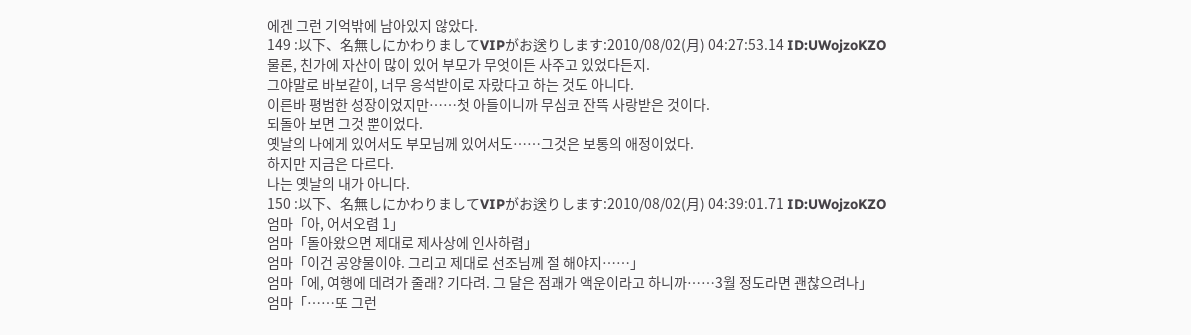에겐 그런 기억밖에 남아있지 않았다.
149 :以下、名無しにかわりましてVIPがお送りします:2010/08/02(月) 04:27:53.14 ID:UWojzoKZO
물론, 친가에 자산이 많이 있어 부모가 무엇이든 사주고 있었다든지.
그야말로 바보같이, 너무 응석받이로 자랐다고 하는 것도 아니다.
이른바 평범한 성장이었지만……첫 아들이니까 무심코 잔뜩 사랑받은 것이다.
되돌아 보면 그것 뿐이었다.
옛날의 나에게 있어서도 부모님께 있어서도……그것은 보통의 애정이었다.
하지만 지금은 다르다.
나는 옛날의 내가 아니다.
150 :以下、名無しにかわりましてVIPがお送りします:2010/08/02(月) 04:39:01.71 ID:UWojzoKZO
엄마「아, 어서오렴 1」
엄마「돌아왔으면 제대로 제사상에 인사하렴」
엄마「이건 공양물이야. 그리고 제대로 선조님께 절 해야지……」
엄마「에, 여행에 데려가 줄래? 기다려. 그 달은 점괘가 액운이라고 하니까……3월 정도라면 괜찮으려나」
엄마「……또 그런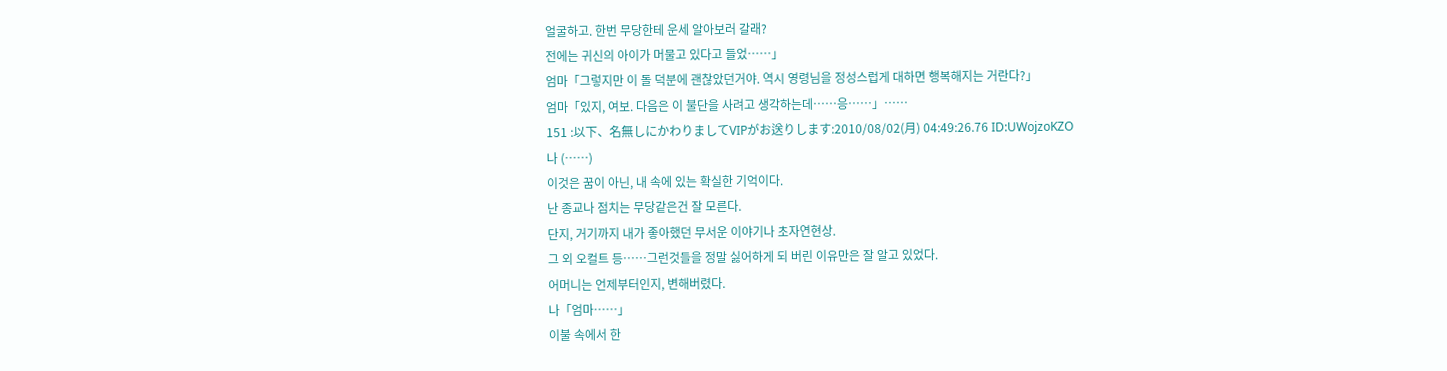얼굴하고. 한번 무당한테 운세 알아보러 갈래?
전에는 귀신의 아이가 머물고 있다고 들었……」
엄마「그렇지만 이 돌 덕분에 괜찮았던거야. 역시 영령님을 정성스럽게 대하면 행복해지는 거란다?」
엄마「있지, 여보. 다음은 이 불단을 사려고 생각하는데……응……」……
151 :以下、名無しにかわりましてVIPがお送りします:2010/08/02(月) 04:49:26.76 ID:UWojzoKZO
나 (……)
이것은 꿈이 아닌, 내 속에 있는 확실한 기억이다.
난 종교나 점치는 무당같은건 잘 모른다.
단지, 거기까지 내가 좋아했던 무서운 이야기나 초자연현상.
그 외 오컬트 등……그런것들을 정말 싫어하게 되 버린 이유만은 잘 알고 있었다.
어머니는 언제부터인지, 변해버렸다.
나「엄마……」
이불 속에서 한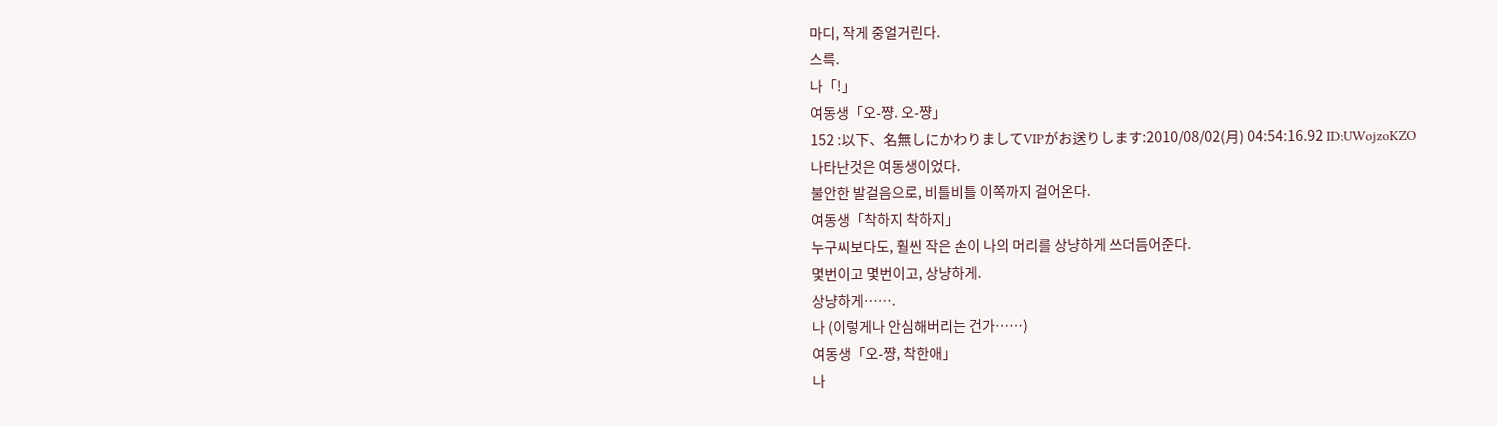마디, 작게 중얼거린다.
스륵.
나「!」
여동생「오-쨩. 오-쨩」
152 :以下、名無しにかわりましてVIPがお送りします:2010/08/02(月) 04:54:16.92 ID:UWojzoKZO
나타난것은 여동생이었다.
불안한 발걸음으로, 비틀비틀 이쪽까지 걸어온다.
여동생「착하지 착하지」
누구씨보다도, 훨씬 작은 손이 나의 머리를 상냥하게 쓰더듬어준다.
몇번이고 몇번이고, 상냥하게.
상냥하게…….
나 (이렇게나 안심해버리는 건가……)
여동생「오-쨩, 착한애」
나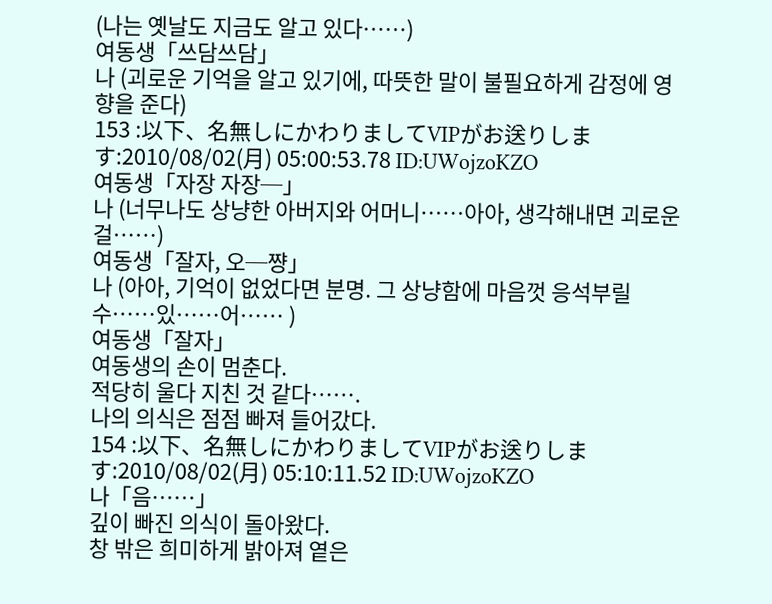(나는 옛날도 지금도 알고 있다……)
여동생「쓰담쓰담」
나 (괴로운 기억을 알고 있기에, 따뜻한 말이 불필요하게 감정에 영향을 준다)
153 :以下、名無しにかわりましてVIPがお送りします:2010/08/02(月) 05:00:53.78 ID:UWojzoKZO
여동생「자장 자장─」
나 (너무나도 상냥한 아버지와 어머니……아아, 생각해내면 괴로운 걸……)
여동생「잘자, 오─쨩」
나 (아아, 기억이 없었다면 분명. 그 상냥함에 마음껏 응석부릴 수……있……어…… )
여동생「잘자」
여동생의 손이 멈춘다.
적당히 울다 지친 것 같다…….
나의 의식은 점점 빠져 들어갔다.
154 :以下、名無しにかわりましてVIPがお送りします:2010/08/02(月) 05:10:11.52 ID:UWojzoKZO
나「음……」
깊이 빠진 의식이 돌아왔다.
창 밖은 희미하게 밝아져 옅은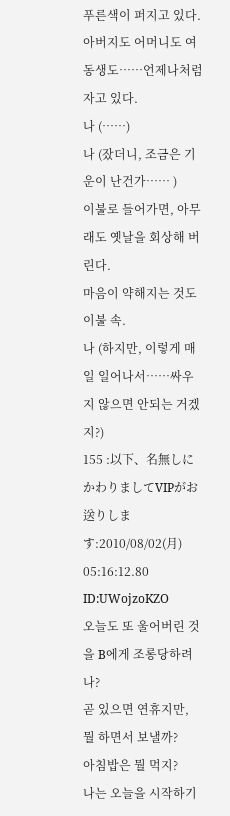푸른색이 퍼지고 있다.
아버지도 어머니도 여동생도……언제나처럼 자고 있다.
나 (……)
나 (잤더니, 조금은 기운이 난건가…… )
이불로 들어가면, 아무래도 옛날을 회상해 버린다.
마음이 약해지는 것도 이불 속.
나 (하지만, 이렇게 매일 일어나서……싸우지 않으면 안되는 거겠지?)
155 :以下、名無しにかわりましてVIPがお送りします:2010/08/02(月) 05:16:12.80 ID:UWojzoKZO
오늘도 또 울어버린 것을 B에게 조롱당하려나?
곧 있으면 연휴지만, 뭘 하면서 보낼까?
아침밥은 뭘 먹지?
나는 오늘을 시작하기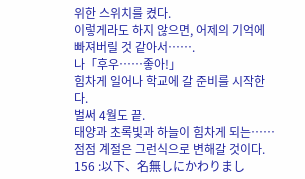위한 스위치를 켰다.
이렇게라도 하지 않으면, 어제의 기억에 빠져버릴 것 같아서…….
나「후우……좋아!」
힘차게 일어나 학교에 갈 준비를 시작한다.
벌써 4월도 끝.
태양과 초록빛과 하늘이 힘차게 되는……점점 계절은 그런식으로 변해갈 것이다.
156 :以下、名無しにかわりまし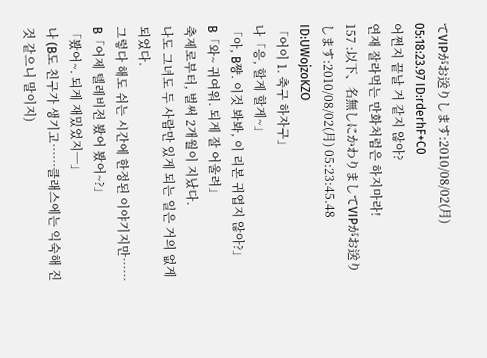てVIPがお送りします:2010/08/02(月) 05:18:23.97 ID:rderhF+C0
어쩐지 끝날 거 같지 않아?
연재 잘라먹는 만화처럼은 하지마라!
157 :以下、名無しにかわりましてVIPがお送りします:2010/08/02(月) 05:23:45.48 ID:UWojzoKZO
「어이 1. 축구 하자구」
나「응, 할게 할게~」
「아, B쨩. 이것 봐봐, 이 리본 귀엽지 않아?」
B「와~ 귀여워. 되게 잘 어울려」
축제로부터, 벌써 2개월이 지났다.
나도 그녀도 두 사람만 있게 되는 일은 거의 없게 되었다.
그렇다 해도 쉬는 시간에 한정된 이야기지만……
B「어제 텔레비전 봤어 봤어~?」
「봤어~. 되게 재밌었지─」
나 (B도 친구가 생기고……클래스에는 익숙해 진 것 같으니 말이지)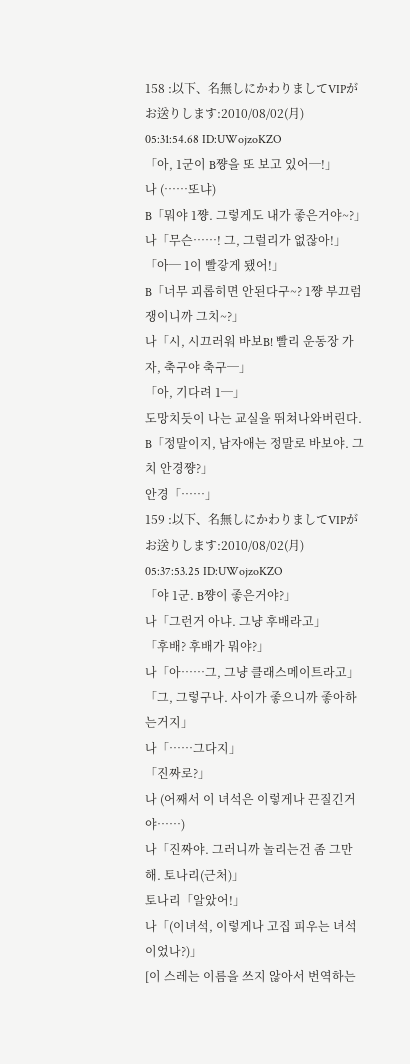158 :以下、名無しにかわりましてVIPがお送りします:2010/08/02(月) 05:31:54.68 ID:UWojzoKZO
「아, 1군이 B쨩을 또 보고 있어─!」
나 (……또냐)
B「뭐야 1쨩. 그렇게도 내가 좋은거야~?」
나「무슨……! 그, 그럴리가 없잖아!」
「아─ 1이 빨갛게 됐어!」
B「너무 괴롭히면 안된다구~? 1쨩 부끄럼쟁이니까 그치~?」
나「시, 시끄러워 바보B! 빨리 운동장 가자, 축구야 축구─」
「아, 기다려 1─」
도망치듯이 나는 교실을 뛰쳐나와버린다.
B「정말이지, 남자애는 정말로 바보야. 그치 안경쨩?」
안경「……」
159 :以下、名無しにかわりましてVIPがお送りします:2010/08/02(月) 05:37:53.25 ID:UWojzoKZO
「야 1군. B쨩이 좋은거야?」
나「그런거 아냐. 그냥 후배라고」
「후배? 후배가 뭐야?」
나「아……그, 그냥 클래스메이트라고」
「그, 그렇구나. 사이가 좋으니까 좋아하는거지」
나「……그다지」
「진짜로?」
나 (어째서 이 녀석은 이렇게나 끈질긴거야……)
나「진짜야. 그러니까 놀리는건 좀 그만해. 토나리(근처)」
토나리「알았어!」
나「(이녀석, 이렇게나 고집 피우는 녀석이었나?)」
[이 스레는 이름을 쓰지 않아서 번역하는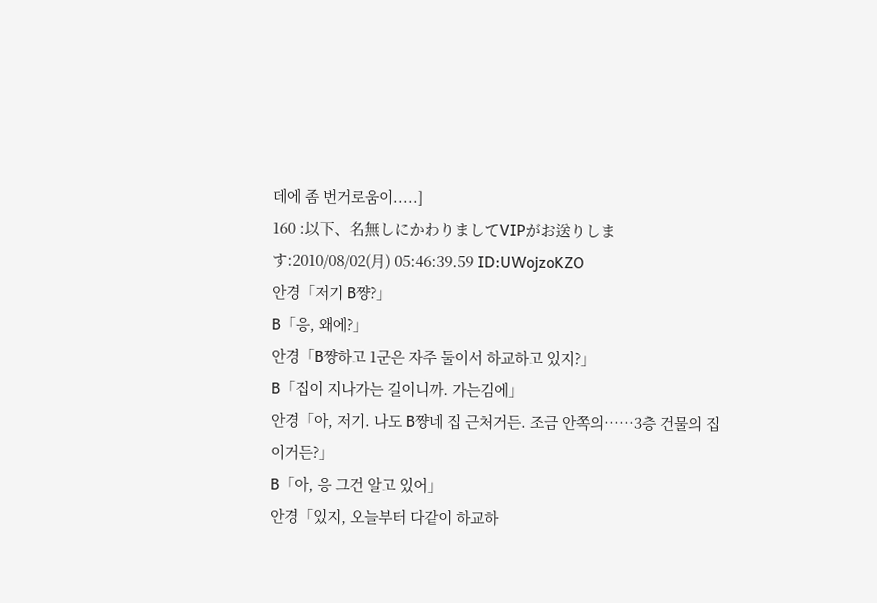데에 좀 번거로움이.....]
160 :以下、名無しにかわりましてVIPがお送りします:2010/08/02(月) 05:46:39.59 ID:UWojzoKZO
안경「저기 B쨩?」
B「응, 왜에?」
안경「B쨩하고 1군은 자주 둘이서 하교하고 있지?」
B「집이 지나가는 길이니까. 가는김에」
안경「아, 저기. 나도 B쨩네 집 근처거든. 조금 안쪽의……3층 건물의 집이거든?」
B「아, 응 그건 알고 있어」
안경「있지, 오늘부터 다같이 하교하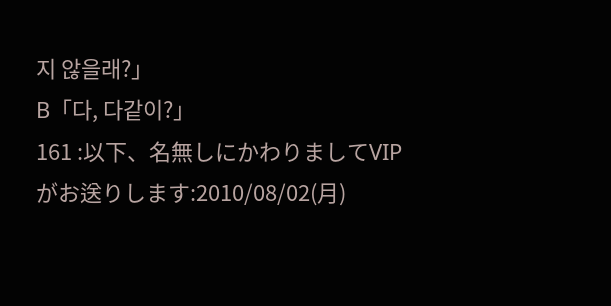지 않을래?」
B「다, 다같이?」
161 :以下、名無しにかわりましてVIPがお送りします:2010/08/02(月)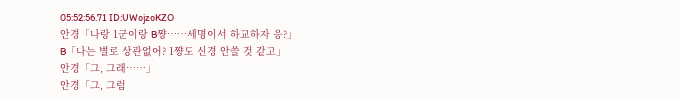05:52:56.71 ID:UWojzoKZO
안경「나랑 1군이랑 B쨩……세명이서 하교하자 응?」
B「나는 별로 상관없어? 1쨩도 신경 안쓸 것 같고」
안경「그, 그래……」
안경「그, 그럼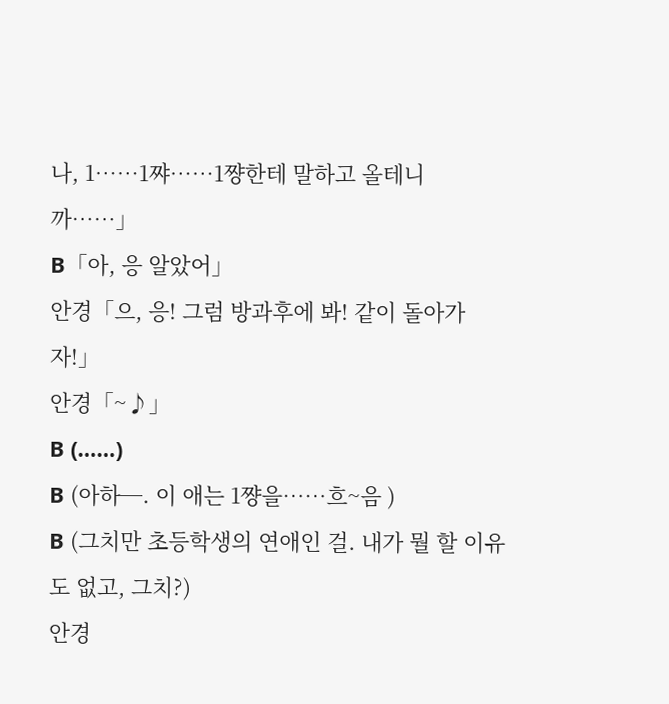나, 1……1쨔……1쨩한테 말하고 올테니까……」
B「아, 응 알았어」
안경「으, 응! 그럼 방과후에 봐! 같이 돌아가자!」
안경「~♪」
B (……)
B (아하─. 이 애는 1쨩을……흐~음 )
B (그치만 초등학생의 연애인 걸. 내가 뭘 할 이유도 없고, 그치?)
안경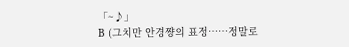「~♪」
B (그치만 안경쨩의 표정……정말로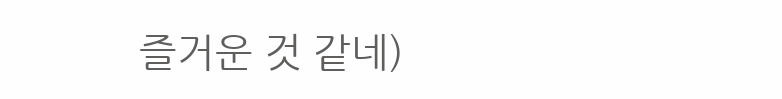즐거운 것 같네)